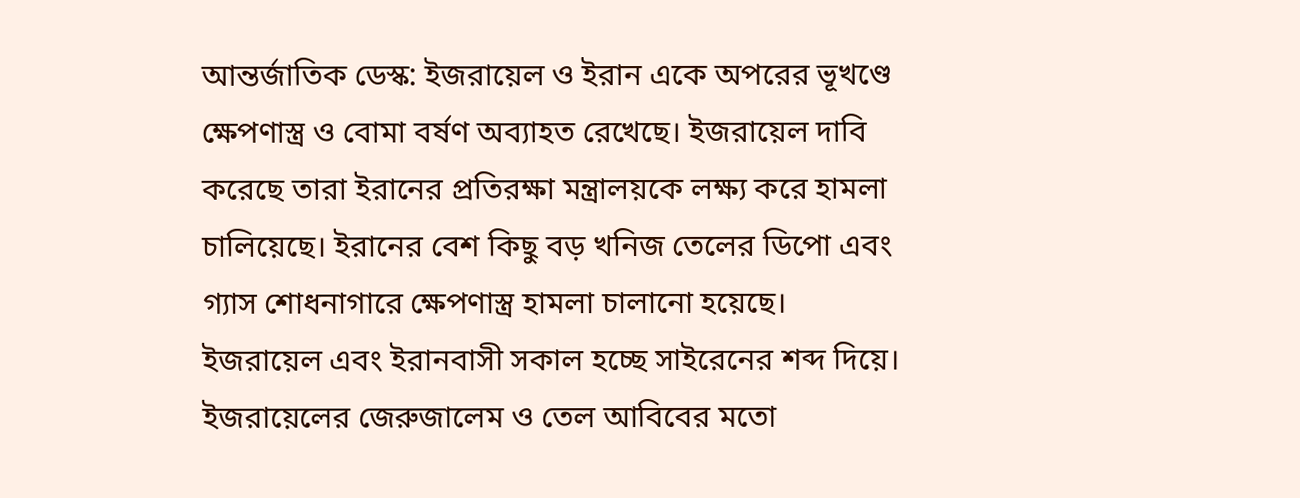আন্তর্জাতিক ডেস্ক: ইজরায়েল ও ইরান একে অপরের ভূখণ্ডে ক্ষেপণাস্ত্র ও বোমা বর্ষণ অব্যাহত রেখেছে। ইজরায়েল দাবি করেছে তারা ইরানের প্রতিরক্ষা মন্ত্রালয়কে লক্ষ্য করে হামলা চালিয়েছে। ইরানের বেশ কিছু বড় খনিজ তেলের ডিপো এবং গ্যাস শোধনাগারে ক্ষেপণাস্ত্র হামলা চালানো হয়েছে।
ইজরায়েল এবং ইরানবাসী সকাল হচ্ছে সাইরেনের শব্দ দিয়ে। ইজরায়েলের জেরুজালেম ও তেল আবিবের মতো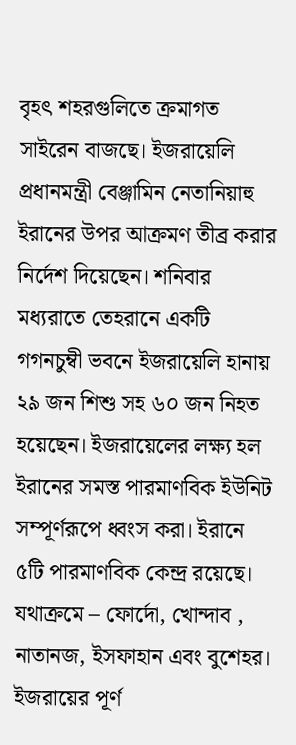বৃহৎ শহরগুলিতে ক্রমাগত সাইরেন বাজছে। ইজরায়েলি প্রধানমন্ত্রী বেঞ্জামিন নেতানিয়াহু ইরানের উপর আক্রমণ তীব্র করার নির্দেশ দিয়েছেন। শনিবার মধ্যরাতে তেহরানে একটি গগনচুম্বী ভবনে ইজরায়েলি হানায় ২৯ জন শিশু সহ ৬০ জন নিহত হয়েছেন। ইজরায়েলের লক্ষ্য হল ইরানের সমস্ত পারমাণবিক ইউনিট সম্পূর্ণরূপে ধ্বংস করা। ইরানে ৫টি পারমাণবিক কেন্দ্র রয়েছে। যথাক্রমে – ফোর্দো, খোন্দাব , নাতানজ, ইসফাহান এবং বুশেহর।
ইজরায়ের পূর্ণ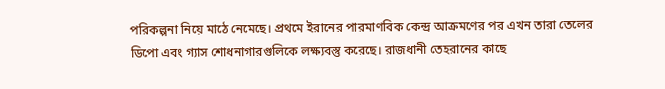পরিকল্পনা নিয়ে মাঠে নেমেছে। প্রথমে ইরানের পারমাণবিক কেন্দ্র আক্রমণের পর এখন তারা তেলের ডিপো এবং গ্যাস শোধনাগারগুলিকে লক্ষ্যবস্তু করেছে। রাজধানী তেহরানের কাছে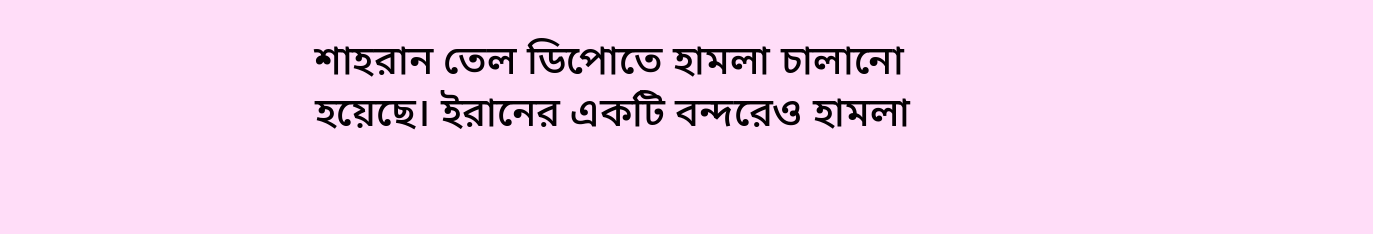শাহরান তেল ডিপোতে হামলা চালানো হয়েছে। ইরানের একটি বন্দরেও হামলা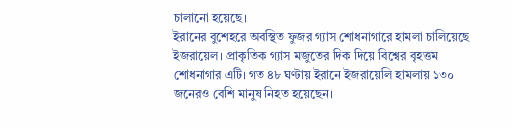চালানো হয়েছে।
ইরানের বুশেহরে অবস্থিত ফুজর গ্যাস শোধনাগারে হামলা চালিয়েছে ইজরায়েল। প্রাকৃতিক গ্যাস মজুতের দিক দিয়ে বিশ্বের বৃহত্তম শোধনাগার এটি। গত ৪৮ ঘণ্টায় ইরানে ইজরায়েলি হামলায় ১৩০ জনেরও বেশি মানুষ নিহত হয়েছেন।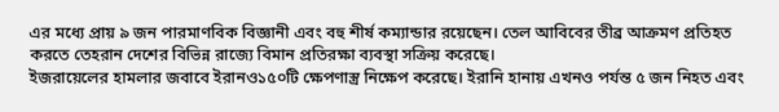এর মধ্যে প্রায় ৯ জন পারমাণবিক বিজ্ঞানী এবং বহু শীর্ষ কম্যান্ডার রয়েছেন। তেল আবিবের তীব্র আক্রমণ প্রতিহত করতে তেহরান দেশের বিভিন্ন রাজ্যে বিমান প্রতিরক্ষা ব্যবস্থা সক্রিয় করেছে।
ইজরায়েলের হামলার জবাবে ইরানও১৫০টি ক্ষেপণাস্ত্র নিক্ষেপ করেছে। ইরানি হানায় এখনও পর্যন্ত ৫ জন নিহত এবং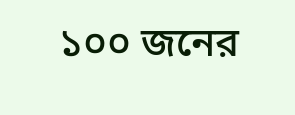১০০ জনের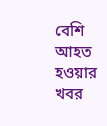বেশি আহত হওয়ার খবর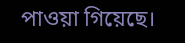পাওয়া গিয়েছে।